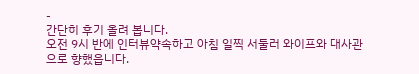-
간단히 후기 올려 봅니다.
오전 9시 반에 인터뷰약속하고 아침 일찍 서둘러 와이프와 대사관으로 향했읍니다.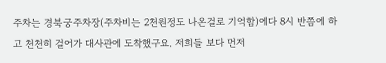주차는 경북궁주차장(주차비는 2천원정도 나온걸로 기억함)에다 8시 반쯤에 하고 천천히 걸어가 대사관에 도착했구요. 저희들 보다 먼저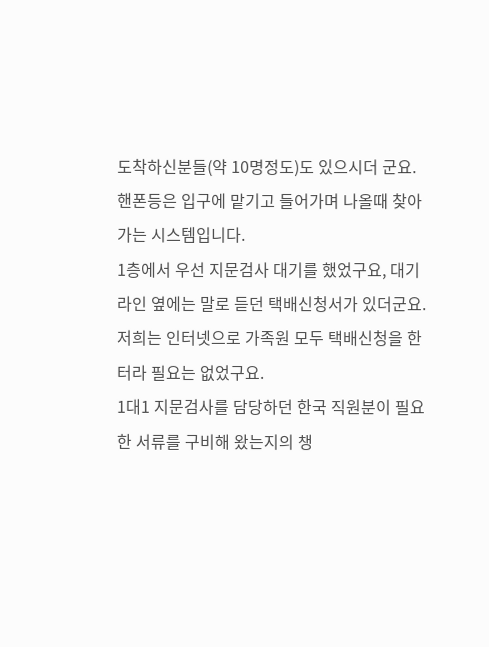도착하신분들(약 10명정도)도 있으시더 군요. 핸폰등은 입구에 맡기고 들어가며 나올때 찾아가는 시스템입니다.
1층에서 우선 지문검사 대기를 했었구요, 대기라인 옆에는 말로 듣던 택배신청서가 있더군요. 저희는 인터넷으로 가족원 모두 택배신청을 한터라 필요는 없었구요.
1대1 지문검사를 담당하던 한국 직원분이 필요한 서류를 구비해 왔는지의 챙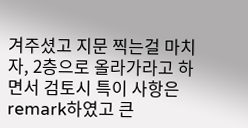겨주셨고 지문 찍는걸 마치자, 2층으로 올라가라고 하면서 검토시 특이 사항은 remark하였고 큰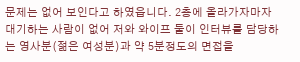문제는 없어 보인다고 하였읍니다. 2층에 올라가자마자 대기하는 사람이 없어 저와 와이프 둘이 인터뷰를 담당하는 영사분(젊은 여성분)과 약 5분정도의 면접을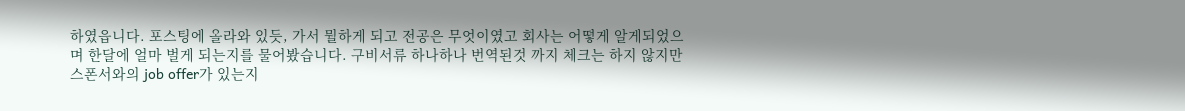하였읍니다. 포스팅에 올라와 있듯, 가서 뭘하게 되고 전공은 무엇이였고 회사는 어떻게 알게되었으며 한달에 얼마 벌게 되는지를 물어봤습니다. 구비서류 하나하나 번역된것 까지 체크는 하지 않지만 스폰서와의 job offer가 있는지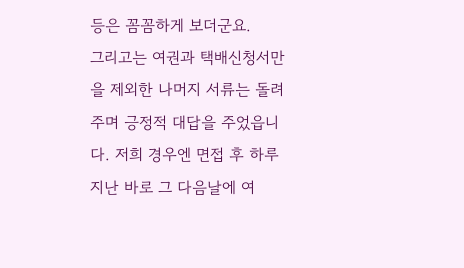등은 꼼꼼하게 보더군요.
그리고는 여권과 택배신청서만을 제외한 나머지 서류는 돌려주며 긍정적 대답을 주었읍니다. 저희 경우엔 면접 후 하루 지난 바로 그 다음날에 여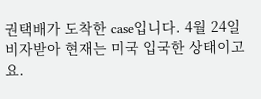권택배가 도착한 case입니다. 4월 24일 비자받아 현재는 미국 입국한 상태이고요.